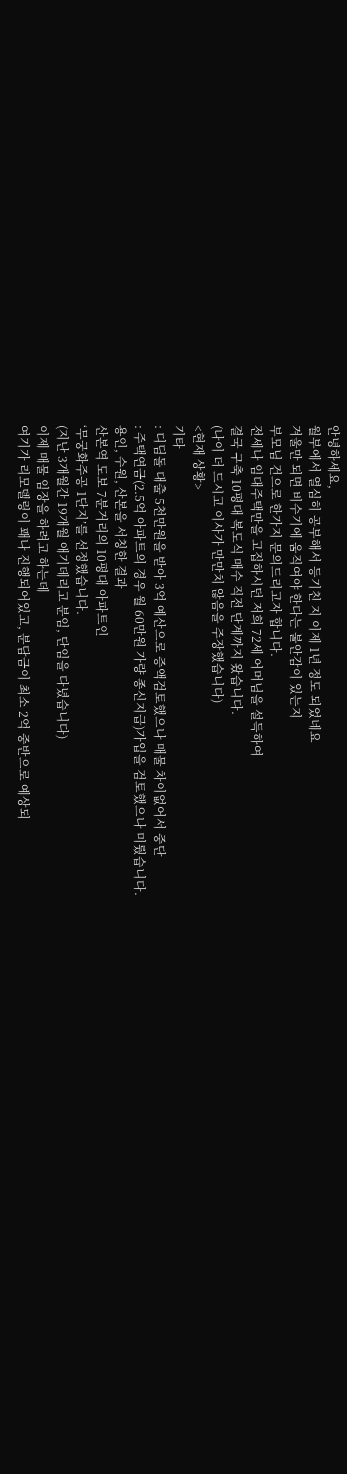안녕하세요,
월부에서 열심히 공부해서 등기친 지 이제 1년 정도 되었네요
겨울만 되면 비수기에 움직여야 한다는 불안감이 있는지
부모님 건으로 한가지 문의드리고자 합니다.
전세나 임대주택만을 고집하시던 저희 72세 어머님을 설득하여
결국 구축 10평대 복도식 매수 직전 단계까지 왔습니다.
(나이 더 드시고 이사가 만만치 않음을 주장했습니다)
<현재 상황>
기타
: 디딤돌 대출 5천만원을 받아 3억 예산으로 증액검토했으나 매물 차이없어서 중단
: 주택연금(2.5억 아파트의 경우 월 60만원 가량 종신지급)가입을 검토했으나 미뤘습니다.
용인, 수원, 산본을 서칭한 결과
산본역 도보 7분거리의 10평대 아파트인
‘무궁화주공 1단지’를 선정했습니다.
(지난 3개월간 19개월 애기데리고 분임, 단임을 다녔습니다)
이제 매물 임장을 하려고 하는데
여기가 리모델링이 꽤나 진행되어있고, 분담금이 최소 2억 중반으로 예상되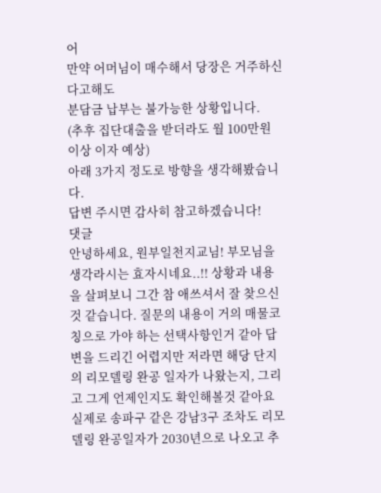어
만약 어머님이 매수해서 당장은 거주하신다고해도
분담금 납부는 불가능한 상황입니다.
(추후 집단대출을 받더라도 월 100만원 이상 이자 예상)
아래 3가지 정도로 방향을 생각해봤습니다.
답변 주시면 감사히 참고하겠습니다!
댓글
안녕하세요, 원부일천지교님! 부모님을 생각라시는 효자시네요..!! 상황과 내용을 살펴보니 그간 참 애쓰셔서 잘 찾으신것 같습니다. 질문의 내용이 거의 매물코칭으로 가야 하는 선택사항인거 같아 답변을 드리긴 어렵지만 저라면 해당 단지의 리모델링 완공 일자가 나왔는지, 그리고 그게 언제인지도 확인해볼것 같아요 실제로 송파구 같은 강남3구 조차도 리모델링 완공일자가 2030년으로 나오고 추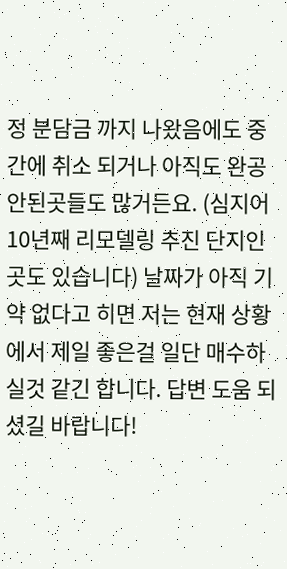정 분담금 까지 나왔음에도 중간에 취소 되거나 아직도 완공 안된곳들도 많거든요. (심지어 10년째 리모델링 추진 단지인 곳도 있습니다) 날짜가 아직 기약 없다고 히면 저는 현재 상황에서 제일 좋은걸 일단 매수하실것 같긴 합니다. 답변 도움 되셨길 바랍니다!